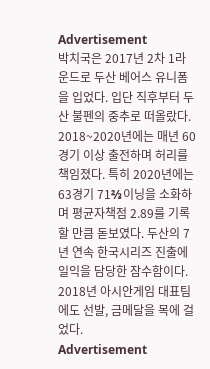Advertisement
박치국은 2017년 2차 1라운드로 두산 베어스 유니폼을 입었다. 입단 직후부터 두산 불펜의 중추로 떠올랐다. 2018~2020년에는 매년 60경기 이상 출전하며 허리를 책임졌다. 특히 2020년에는 63경기 71⅔이닝을 소화하며 평균자책점 2.89를 기록할 만큼 돋보였다. 두산의 7년 연속 한국시리즈 진출에 일익을 담당한 잠수함이다. 2018년 아시안게임 대표팀에도 선발, 금메달을 목에 걸었다.
Advertisement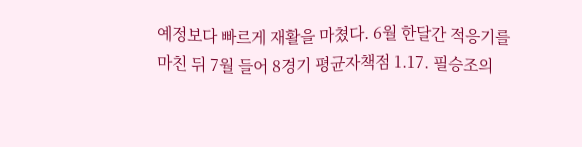예정보다 빠르게 재활을 마쳤다. 6월 한달간 적응기를 마친 뒤 7월 들어 8경기 평균자책점 1.17. 필승조의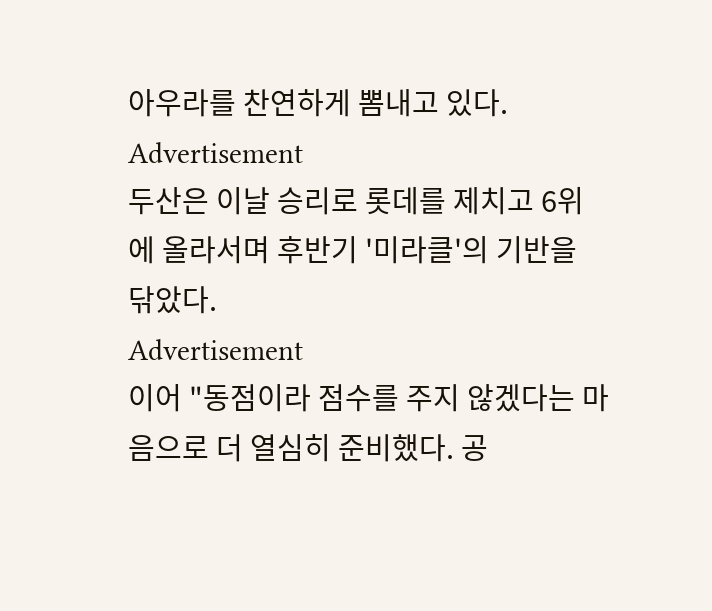아우라를 찬연하게 뽐내고 있다.
Advertisement
두산은 이날 승리로 롯데를 제치고 6위에 올라서며 후반기 '미라클'의 기반을 닦았다.
Advertisement
이어 "동점이라 점수를 주지 않겠다는 마음으로 더 열심히 준비했다. 공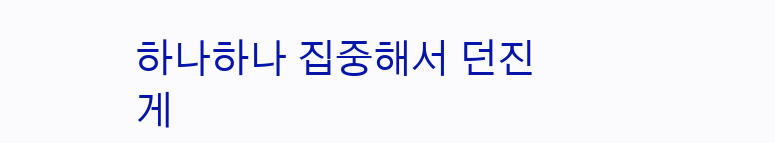하나하나 집중해서 던진게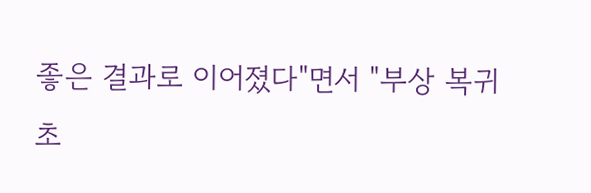좋은 결과로 이어졌다"면서 "부상 복귀 초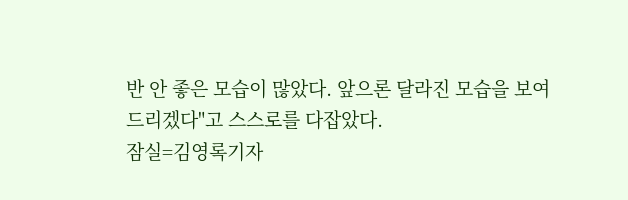반 안 좋은 모습이 많았다. 앞으론 달라진 모습을 보여드리겠다"고 스스로를 다잡았다.
잠실=김영록기자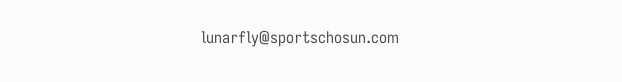lunarfly@sportschosun.com